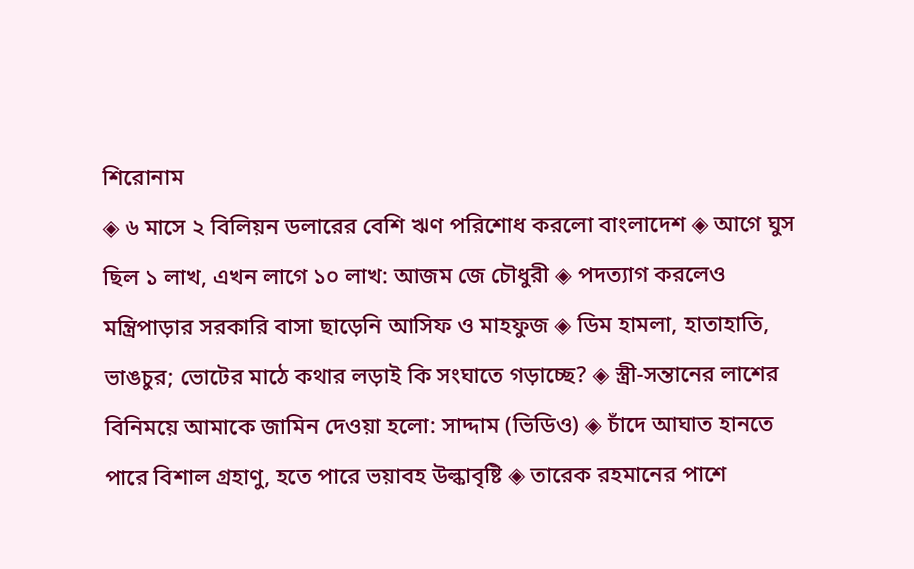শিরোনাম
◈ ৬ মাসে ২ বিলিয়ন ডলারের বেশি ঋণ পরিশোধ করলো বাংলাদেশ ◈ আগে ঘুস ছিল ১ লাখ, এখন লাগে ১০ লাখ: আজম জে চৌধুরী ◈ পদত্যাগ করলেও মন্ত্রিপাড়ার সরকারি বাসা ছাড়েনি আসিফ ও মাহফুজ ◈ ডিম হামলা, হাতাহাতি, ভাঙচুর; ভোটের মাঠে কথার লড়াই কি সংঘাতে গড়াচ্ছে? ◈ স্ত্রী-সন্তানের লাশের বিনিময়ে আমাকে জামিন দেওয়া হলো: সাদ্দাম (ভিডিও) ◈ চাঁদে আঘাত হানতে পারে বিশাল গ্রহাণু, হতে পারে ভয়াবহ উল্কাবৃষ্টি ◈ তারেক রহমানের পাশে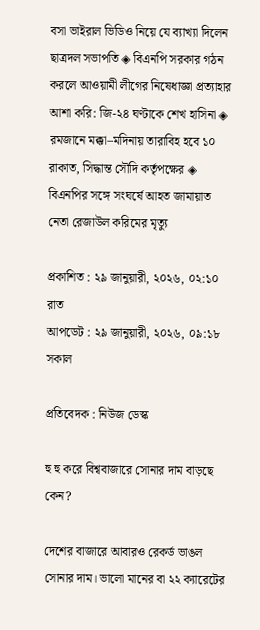বসা ভাইরাল ভিডিও নিয়ে যে ব্যাখ্যা দিলেন ছাত্রদল সভাপতি ◈ বিএনপি সরকার গঠন করলে আওয়ামী লীগের নিষেধাজ্ঞা প্রত্যাহার আশা করি: জি-২৪ ঘণ্টাকে শেখ হাসিনা ◈ রমজানে মক্কা–মদিনায় তারাবিহ হবে ১০ রাকাত, সিদ্ধান্ত সৌদি কর্তৃপক্ষের ◈ বিএনপির সঙ্গে সংঘর্ষে আহত জামায়াত নেতা রেজাউল করিমের মৃত্যু

প্রকাশিত : ২৯ জানুয়ারী, ২০২৬, ০২:১০ রাত
আপডেট : ২৯ জানুয়ারী, ২০২৬, ০৯:১৮ সকাল

প্রতিবেদক : নিউজ ডেস্ক

হু হু করে বিশ্ববাজারে সোনার দাম বাড়ছে কেন?

দেশের বাজারে আবারও রেকর্ড ভাঙল সোনার দাম। ভালো মানের বা ২২ ক্যারেটের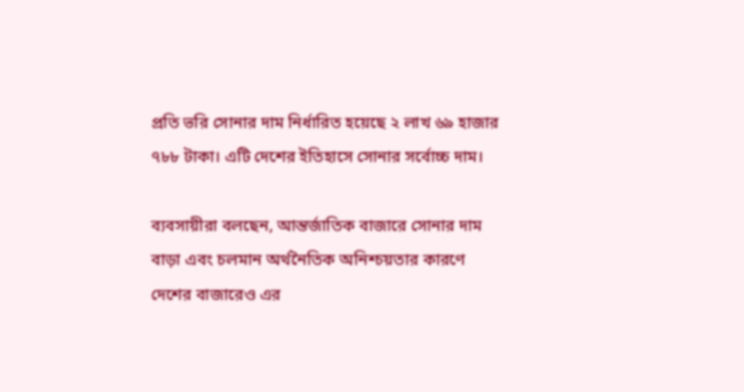প্রতি ভরি সোনার দাম নির্ধারিত হয়েছে ২ লাখ ৬৯ হাজার ৭৮৮ টাকা। এটি দেশের ইতিহাসে সোনার সর্বোচ্চ দাম।

ব্যবসায়ীরা বলছেন, আন্তর্জাতিক বাজারে সোনার দাম বাড়া এবং চলমান অর্থনৈতিক অনিশ্চয়তার কারণে দেশের বাজারেও এর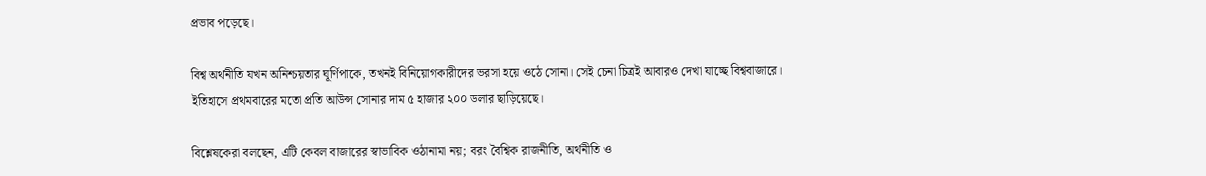প্রভাব পড়েছে।

বিশ্ব অর্থনীতি যখন অনিশ্চয়তার ঘূর্ণিপাকে, তখনই বিনিয়োগকারীদের ভরসা হয়ে ওঠে সোনা। সেই চেনা চিত্রই আবারও দেখা যাচ্ছে বিশ্ববাজারে। ইতিহাসে প্রথমবারের মতো প্রতি আউন্স সোনার দাম ৫ হাজার ২০০ ডলার ছাড়িয়েছে।

বিশ্লেষকেরা বলছেন, এটি কেবল বাজারের স্বাভাবিক ওঠানামা নয়; বরং বৈশ্বিক রাজনীতি, অর্থনীতি ও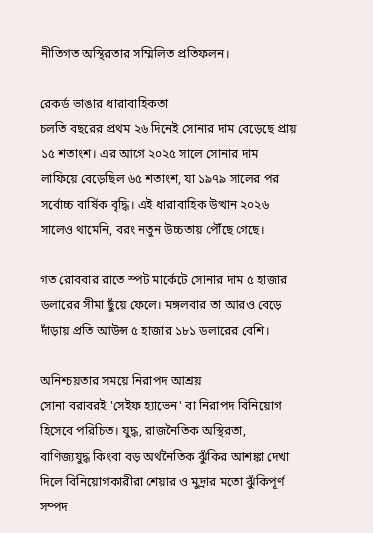নীতিগত অস্থিরতার সম্মিলিত প্রতিফলন।

রেকর্ড ভাঙার ধারাবাহিকতা
চলতি বছরের প্রথম ২৬ দিনেই সোনার দাম বেড়েছে প্রায় ১৫ শতাংশ। এর আগে ২০২৫ সালে সোনার দাম লাফিয়ে বেড়েছিল ৬৫ শতাংশ, যা ১৯৭৯ সালের পর সর্বোচ্চ বার্ষিক বৃদ্ধি। এই ধারাবাহিক উত্থান ২০২৬ সালেও থামেনি, বরং নতুন উচ্চতায় পৌঁছে গেছে।

গত রোববার রাতে স্পট মার্কেটে সোনার দাম ৫ হাজার ডলারের সীমা ছুঁয়ে ফেলে। মঙ্গলবার তা আরও বেড়ে দাঁড়ায় প্রতি আউন্স ৫ হাজার ১৮১ ডলারের বেশি।

অনিশ্চয়তার সময়ে নিরাপদ আশ্রয়
সোনা বরাবরই 'সেইফ হ্যাভেন' বা নিরাপদ বিনিয়োগ হিসেবে পরিচিত। যুদ্ধ, রাজনৈতিক অস্থিরতা, বাণিজ্যযুদ্ধ কিংবা বড় অর্থনৈতিক ঝুঁকির আশঙ্কা দেখা দিলে বিনিয়োগকারীরা শেয়ার ও মুদ্রার মতো ঝুঁকিপূর্ণ সম্পদ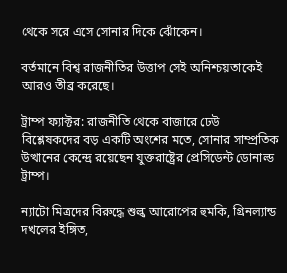থেকে সরে এসে সোনার দিকে ঝোঁকেন।

বর্তমানে বিশ্ব রাজনীতির উত্তাপ সেই অনিশ্চয়তাকেই আরও তীব্র করেছে।

ট্রাম্প ফ্যাক্টর: রাজনীতি থেকে বাজারে ঢেউ
বিশ্লেষকদের বড় একটি অংশের মতে, সোনার সাম্প্রতিক উত্থানের কেন্দ্রে রয়েছেন যুক্তরাষ্ট্রের প্রেসিডেন্ট ডোনাল্ড ট্রাম্প।

ন্যাটো মিত্রদের বিরুদ্ধে শুল্ক আরোপের হুমকি, গ্রিনল্যান্ড দখলের ইঙ্গিত,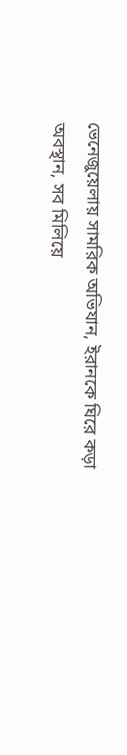ভেনেজুয়েলায় সামরিক অভিযান, ইরানকে ঘিরে কড়া অবস্থান, সব মিলিয়ে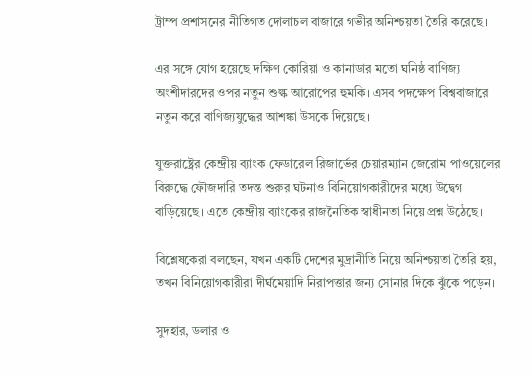ট্রাম্প প্রশাসনের নীতিগত দোলাচল বাজারে গভীর অনিশ্চয়তা তৈরি করেছে।

এর সঙ্গে যোগ হয়েছে দক্ষিণ কোরিয়া ও কানাডার মতো ঘনিষ্ঠ বাণিজ্য অংশীদারদের ওপর নতুন শুল্ক আরোপের হুমকি। এসব পদক্ষেপ বিশ্ববাজারে নতুন করে বাণিজ্যযুদ্ধের আশঙ্কা উসকে দিয়েছে।

যুক্তরাষ্ট্রের কেন্দ্রীয় ব্যাংক ফেডারেল রিজার্ভের চেয়ারম্যান জেরোম পাওয়েলের বিরুদ্ধে ফৌজদারি তদন্ত শুরুর ঘটনাও বিনিয়োগকারীদের মধ্যে উদ্বেগ বাড়িয়েছে। এতে কেন্দ্রীয় ব্যাংকের রাজনৈতিক স্বাধীনতা নিয়ে প্রশ্ন উঠেছে।

বিশ্লেষকেরা বলছেন, যখন একটি দেশের মুদ্রানীতি নিয়ে অনিশ্চয়তা তৈরি হয়, তখন বিনিয়োগকারীরা দীর্ঘমেয়াদি নিরাপত্তার জন্য সোনার দিকে ঝুঁকে পড়েন।

সুদহার, ডলার ও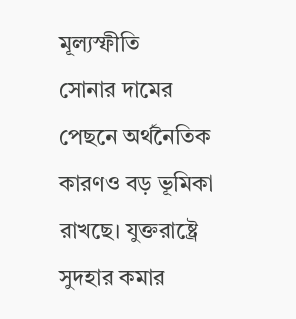মূল্যস্ফীতি
সোনার দামের পেছনে অর্থনৈতিক কারণও বড় ভূমিকা রাখছে। যুক্তরাষ্ট্রে সুদহার কমার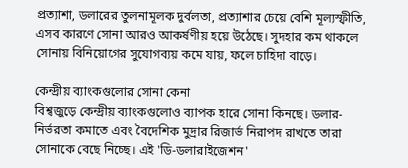প্রত্যাশা, ডলারের তুলনামূলক দুর্বলতা, প্রত্যাশার চেয়ে বেশি মূল্যস্ফীতি, এসব কারণে সোনা আরও আকর্ষণীয় হয়ে উঠেছে। সুদহার কম থাকলে সোনায় বিনিয়োগের সুযোগব্যয় কমে যায়, ফলে চাহিদা বাড়ে।

কেন্দ্রীয় ব্যাংকগুলোর সোনা কেনা
বিশ্বজুড়ে কেন্দ্রীয় ব্যাংকগুলোও ব্যাপক হারে সোনা কিনছে। ডলার-নির্ভরতা কমাতে এবং বৈদেশিক মুদ্রার রিজার্ভ নিরাপদ রাখতে তারা সোনাকে বেছে নিচ্ছে। এই 'ডি-ডলারাইজেশন'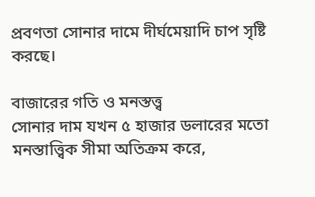প্রবণতা সোনার দামে দীর্ঘমেয়াদি চাপ সৃষ্টি করছে।

বাজারের গতি ও মনস্তত্ত্ব
সোনার দাম যখন ৫ হাজার ডলারের মতো মনস্তাত্ত্বিক সীমা অতিক্রম করে,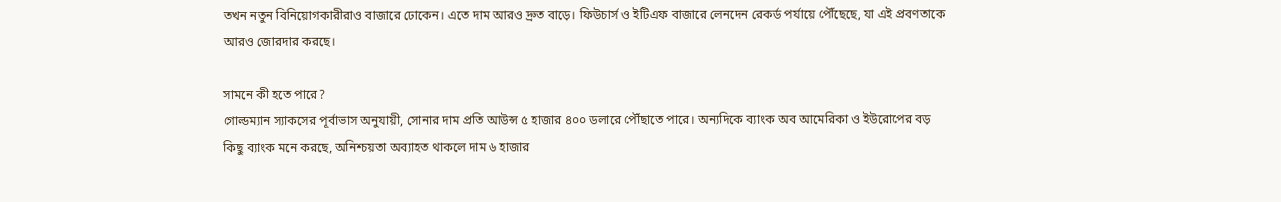তখন নতুন বিনিয়োগকারীরাও বাজারে ঢোকেন। এতে দাম আরও দ্রুত বাড়ে। ফিউচার্স ও ইটিএফ বাজারে লেনদেন রেকর্ড পর্যায়ে পৌঁছেছে, যা এই প্রবণতাকে আরও জোরদার করছে।

সামনে কী হতে পারে?
গোল্ডম্যান স্যাকসের পূর্বাভাস অনুযায়ী, সোনার দাম প্রতি আউন্স ৫ হাজার ৪০০ ডলারে পৌঁছাতে পারে। অন্যদিকে ব্যাংক অব আমেরিকা ও ইউরোপের বড় কিছু ব্যাংক মনে করছে, অনিশ্চয়তা অব্যাহত থাকলে দাম ৬ হাজার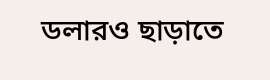ডলারও ছাড়াতে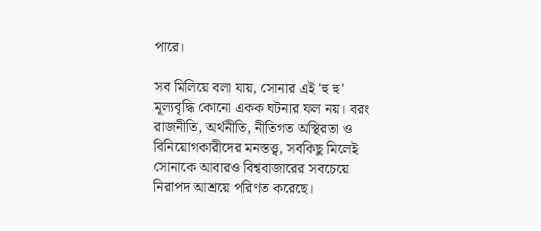পারে।

সব মিলিয়ে বলা যায়, সোনার এই 'হু হু' মূল্যবৃদ্ধি কোনো একক ঘটনার ফল নয়। বরং রাজনীতি, অর্থনীতি, নীতিগত অস্থিরতা ও বিনিয়োগকারীদের মনস্তত্ত্ব, সবকিছু মিলেই সোনাকে আবারও বিশ্ববাজারের সবচেয়ে নিরাপদ আশ্রয়ে পরিণত করেছে।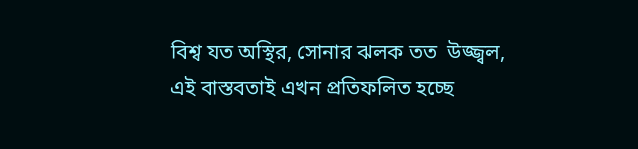বিশ্ব যত অস্থির, সোনার ঝলক তত  উজ্জ্বল, এই বাস্তবতাই এখন প্রতিফলিত হচ্ছে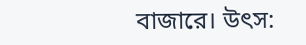বাজারে। উৎস: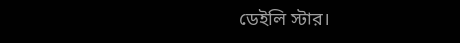ডেইলি স্টার।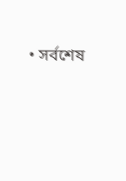• সর্বশেষ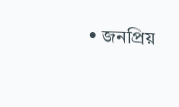• জনপ্রিয়